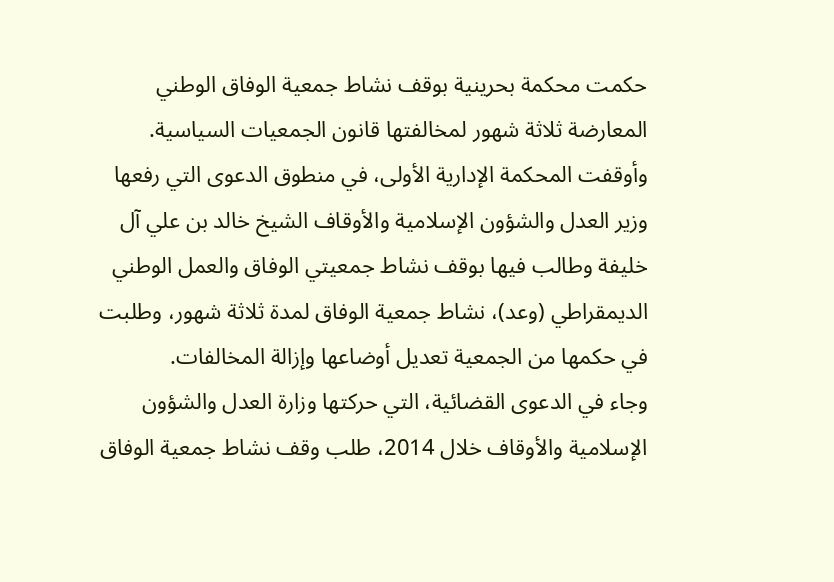حكمت محكمة بحرينية بوقف نشاط جمعية الوفاق الوطني المعارضة ثلاثة شهور لمخالفتها قانون الجمعيات السياسية.
وأوقفت المحكمة الإدارية الأولى، في منطوق الدعوى التي رفعها وزير العدل والشؤون الإسلامية والأوقاف الشيخ خالد بن علي آل خليفة وطالب فيها بوقف نشاط جمعيتي الوفاق والعمل الوطني الديمقراطي (وعد)، نشاط جمعية الوفاق لمدة ثلاثة شهور، وطلبت في حكمها من الجمعية تعديل أوضاعها وإزالة المخالفات.
وجاء في الدعوى القضائية، التي حركتها وزارة العدل والشؤون الإسلامية والأوقاف خلال 2014، طلب وقف نشاط جمعية الوفاق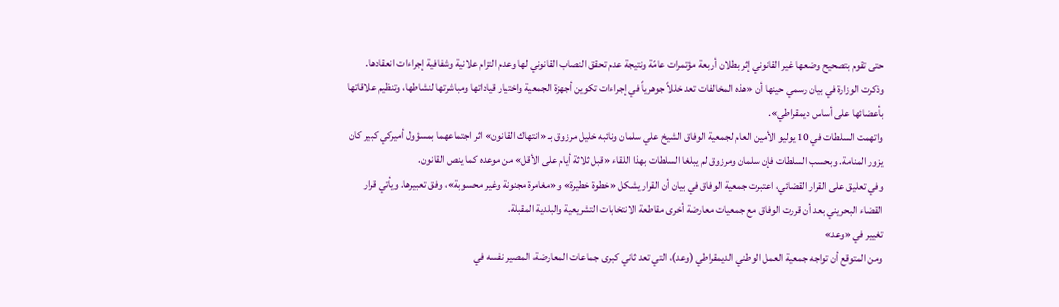حتى تقوم بتصحيح وضعها غير القانوني إثر بطلان أربعة مؤتمرات عامّة ونتيجة عدم تحقق النصاب القانوني لها وعدم التزام علانية وشفافية إجراءات انعقادها.
وذكرت الوزارة في بيان رسمي حينها أن «هذه المخالفات تعد خللاً جوهرياً في إجراءات تكوين أجهزة الجمعية واختيار قياداتها ومباشرتها لنشاطها، وتنظيم علاقاتها بأعضائها على أساس ديمقراطي».
واتهمت السلطات في 10 يوليو الأمين العام لجمعية الوفاق الشيخ علي سلمان ونائبه خليل مرزوق بـ «انتهاك القانون» اثر اجتماعهما بمسؤول أميركي كبير كان يزور المنامة. وبحسب السلطات فإن سلمان ومرزوق لم يبلغا السلطات بهذا اللقاء «قبل ثلاثة أيام على الأقل» من موعده كما ينص القانون.
وفي تعليق على القرار القضائي، اعتبرت جمعية الوفاق في بيان أن القرار يشكل «خطوة خطيرة» و«مغامرة مجنونة وغير محسوبة»، وفق تعبيرها. ويأتي قرار القضاء البحريني بعد أن قررت الوفاق مع جمعيات معارضة أخرى مقاطعة الانتخابات التشريعية والبلدية المقبلة.
تغيير في «وعد»
ومن المتوقع أن تواجه جمعية العمل الوطني الديمقراطي (وعد)، التي تعد ثاني كبرى جماعات المعارضة، المصير نفسه في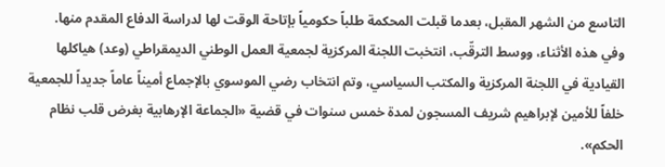التاسع من الشهر المقبل، بعدما قبلت المحكمة طلباً حكومياً بإتاحة الوقت لها لدراسة الدفاع المقدم منها.
وفي هذه الأثناء، ووسط الترقّب، انتخبت اللجنة المركزية لجمعية العمل الوطني الديمقراطي (وعد) هياكلها القيادية في اللجنة المركزية والمكتب السياسي، وتم انتخاب رضي الموسوي بالإجماع أميناً عاماً جديداً للجمعية خلفاً للأمين لإبراهيم شريف المسجون لمدة خمس سنوات في قضية «الجماعة الإرهابية بغرض قلب نظام الحكم».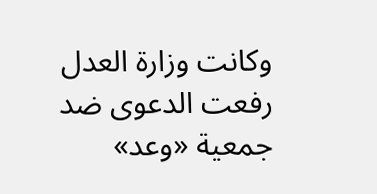وكانت وزارة العدل رفعت الدعوى ضد جمعية «وعد»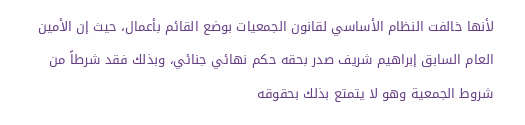لأنها خالفت النظام الأساسي لقانون الجمعيات بوضع القائم بأعمال، حيث إن الأمين العام السابق إبراهيم شريف صدر بحقه حكم نهائي جنائي، وبذلك فقد شرطاً من شروط الجمعية وهو لا يتمتع بذلك بحقوقه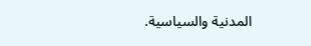المدنية والسياسية.